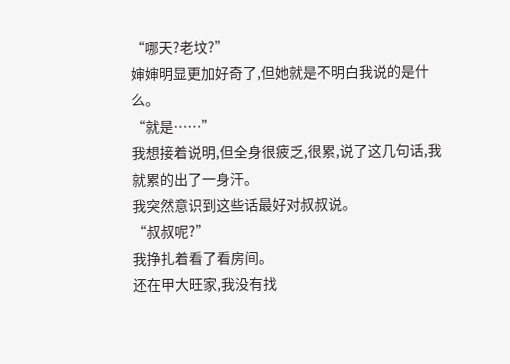“哪天?老坟?”
婶婶明显更加好奇了,但她就是不明白我说的是什么。
“就是……”
我想接着说明,但全身很疲乏,很累,说了这几句话,我就累的出了一身汗。
我突然意识到这些话最好对叔叔说。
“叔叔呢?”
我挣扎着看了看房间。
还在甲大旺家,我没有找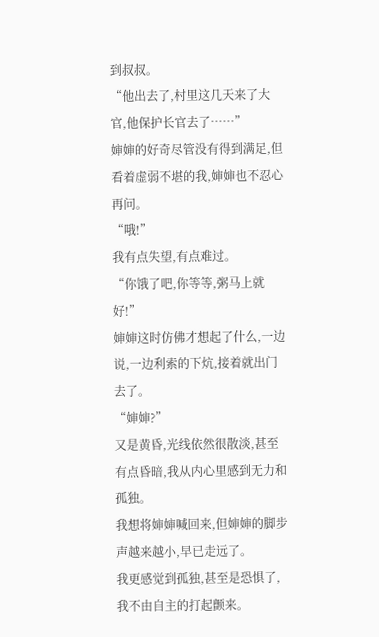到叔叔。
“他出去了,村里这几天来了大官,他保护长官去了……”
婶婶的好奇尽管没有得到满足,但看着虚弱不堪的我,婶婶也不忍心再问。
“哦!”
我有点失望,有点难过。
“你饿了吧,你等等,粥马上就好!”
婶婶这时仿佛才想起了什么,一边说,一边利索的下炕,接着就出门去了。
“婶婶?”
又是黄昏,光线依然很散淡,甚至有点昏暗,我从内心里感到无力和孤独。
我想将婶婶喊回来,但婶婶的脚步声越来越小,早已走远了。
我更感觉到孤独,甚至是恐惧了,我不由自主的打起颤来。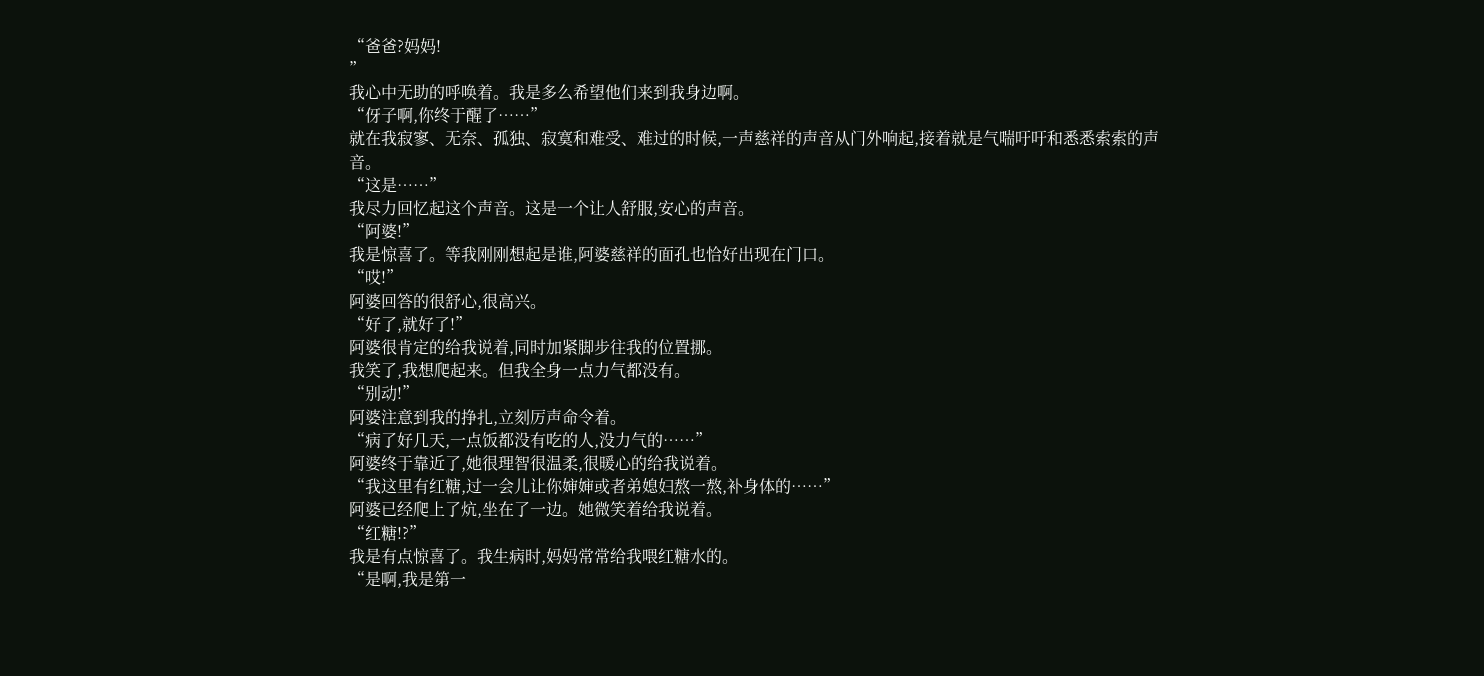“爸爸?妈妈!
”
我心中无助的呼唤着。我是多么希望他们来到我身边啊。
“伢子啊,你终于醒了……”
就在我寂寥、无奈、孤独、寂寞和难受、难过的时候,一声慈祥的声音从门外响起,接着就是气喘吁吁和悉悉索索的声音。
“这是……”
我尽力回忆起这个声音。这是一个让人舒服,安心的声音。
“阿婆!”
我是惊喜了。等我刚刚想起是谁,阿婆慈祥的面孔也恰好出现在门口。
“哎!”
阿婆回答的很舒心,很高兴。
“好了,就好了!”
阿婆很肯定的给我说着,同时加紧脚步往我的位置挪。
我笑了,我想爬起来。但我全身一点力气都没有。
“别动!”
阿婆注意到我的挣扎,立刻厉声命令着。
“病了好几天,一点饭都没有吃的人,没力气的……”
阿婆终于靠近了,她很理智很温柔,很暖心的给我说着。
“我这里有红糖,过一会儿让你婶婶或者弟媳妇熬一熬,补身体的……”
阿婆已经爬上了炕,坐在了一边。她微笑着给我说着。
“红糖!?”
我是有点惊喜了。我生病时,妈妈常常给我喂红糖水的。
“是啊,我是第一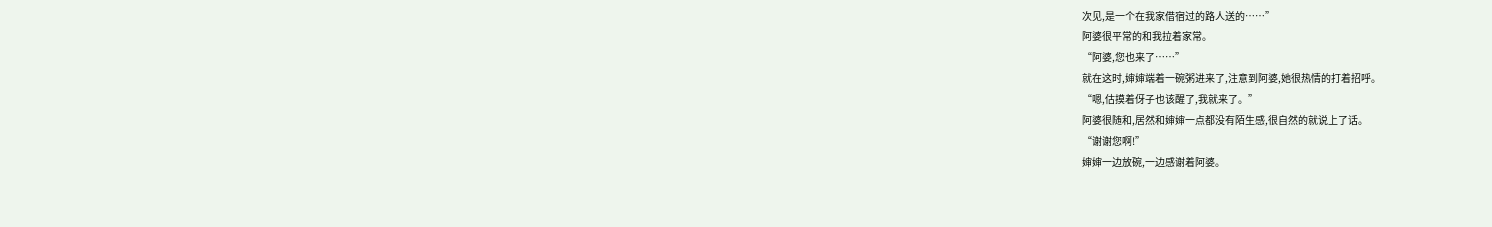次见,是一个在我家借宿过的路人送的……”
阿婆很平常的和我拉着家常。
“阿婆,您也来了……”
就在这时,婶婶端着一碗粥进来了,注意到阿婆,她很热情的打着招呼。
“嗯,估摸着伢子也该醒了,我就来了。”
阿婆很随和,居然和婶婶一点都没有陌生感,很自然的就说上了话。
“谢谢您啊!”
婶婶一边放碗,一边感谢着阿婆。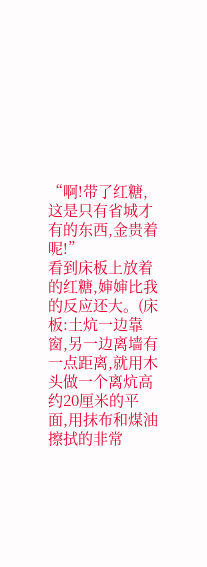“啊!带了红糖,这是只有省城才有的东西,金贵着呢!”
看到床板上放着的红糖,婶婶比我的反应还大。(床板:土炕一边靠窗,另一边离墙有一点距离,就用木头做一个离炕高约20厘米的平面,用抹布和煤油擦拭的非常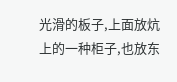光滑的板子,上面放炕上的一种柜子,也放东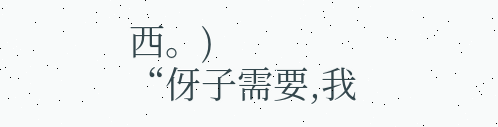西。)
“伢子需要,我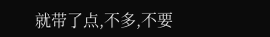就带了点,不多,不要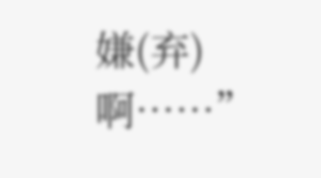嫌(弃)啊……”